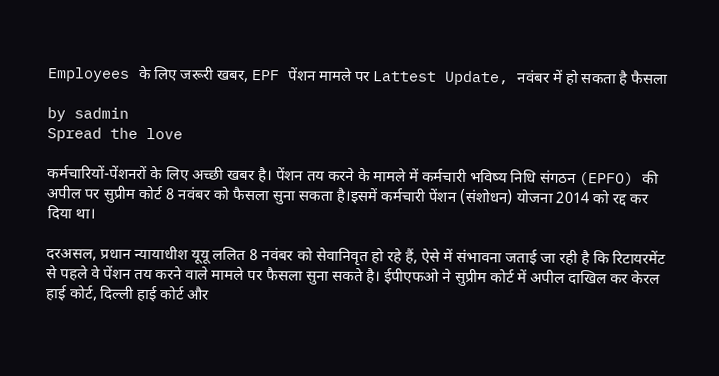Employees के लिए जरूरी खबर, EPF पेंशन मामले पर Lattest Update, नवंबर में हो सकता है फैसला

by sadmin
Spread the love

कर्मचारियों-पेंशनरों के लिए अच्छी खबर है। पेंशन तय करने के मामले में कर्मचारी भविष्य निधि संगठन (EPFO) की अपील पर सुप्रीम कोर्ट 8 नवंबर को फैसला सुना सकता है।इसमें कर्मचारी पेंशन (संशोधन) योजना 2014 को रद्द कर दिया था।

दरअसल, प्रधान न्यायाधीश यूयू ललित 8 नवंबर को सेवानिवृत हो रहे हैं, ऐसे में संभावना जताई जा रही है कि रिटायरमेंट से पहले वे पेंशन तय करने वाले मामले पर फैसला सुना सकते है। ईपीएफओ ने सुप्रीम कोर्ट में अपील दाखिल कर केरल हाई कोर्ट, दिल्ली हाई कोर्ट और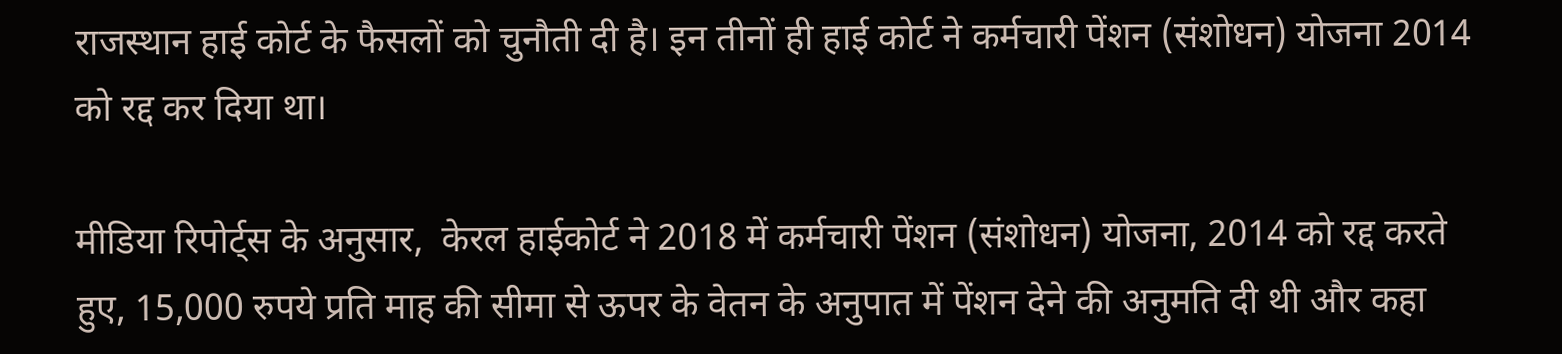राजस्थान हाई कोर्ट के फैसलों को चुनौती दी है। इन तीनों ही हाई कोर्ट ने कर्मचारी पेंशन (संशोधन) योजना 2014 को रद्द कर दिया था।

मीडिया रिपोर्ट्स के अनुसार,  केरल हाईकोर्ट ने 2018 में कर्मचारी पेंशन (संशोधन) योजना, 2014 को रद्द करते हुए, 15,000 रुपये प्रति माह की सीमा से ऊपर के वेतन के अनुपात में पेंशन देने की अनुमति दी थी और कहा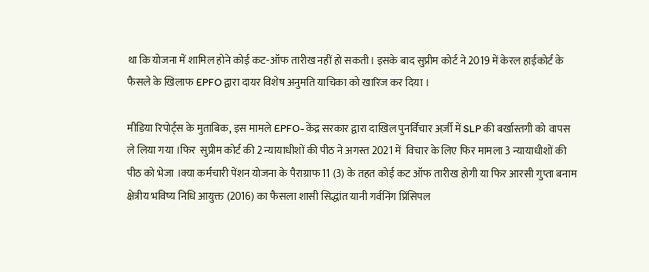था कि योजना में शामिल होने कोई कट-ऑफ तारीख नहीं हो सकती। इसके बाद सुप्रीम कोर्ट ने 2019 में केरल हाईकोर्ट के फैसले के खिलाफ EPFO द्वारा दायर विशेष अनुमति याचिका को खारिज कर दिया ।

मीडिया रिपोर्ट्स के मुताबिक, इस मामले EPFO- केंद्र सरकार द्वारा दाखिल पुनर्विचार अर्ज़ी में SLP की बर्खास्तगी को वापस ले लिया गया ।फिर  सुप्रीम कोर्ट की 2 न्यायाधीशों की पीठ ने अगस्त 2021 में  विचार के लिए फिर मामला 3 न्यायाधीशों की पीठ को भेजा ।क्या कर्मचारी पेंशन योजना के पैराग्राफ 11 (3) के तहत कोई कट ऑफ तारीख होगी या फिर आरसी गुप्ता बनाम क्षेत्रीय भविष्य निधि आयुक्त (2016) का फैसला शासी सिद्धांत यानी गर्वनिंग प्रिंसिपल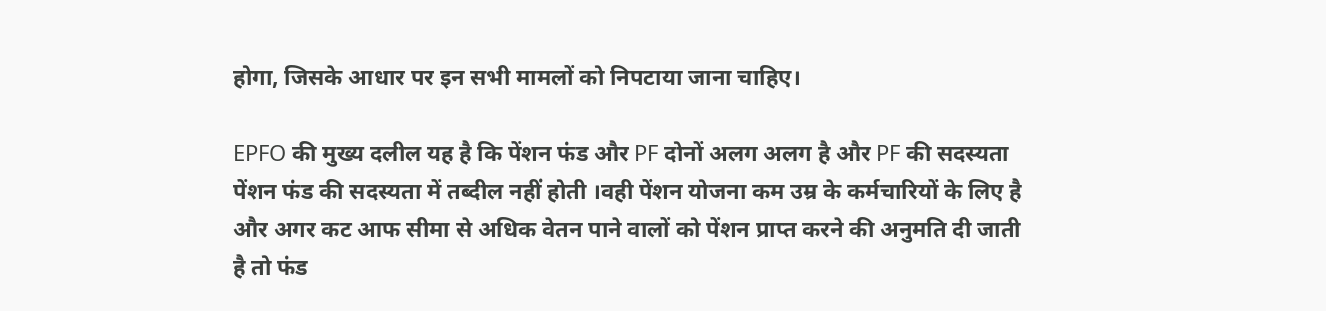होगा, जिसके आधार पर इन सभी मामलों को निपटाया जाना चाहिए।

EPFO की मुख्य दलील यह है कि पेंशन फंड और PF दोनों अलग अलग है और PF की सदस्यता पेंशन फंड की सदस्यता में तब्दील नहीं होती ।वही पेंशन योजना कम उम्र के कर्मचारियों के लिए है और अगर कट आफ सीमा से अधिक वेतन पाने वालों को पेंशन प्राप्त करने की अनुमति दी जाती है तो फंड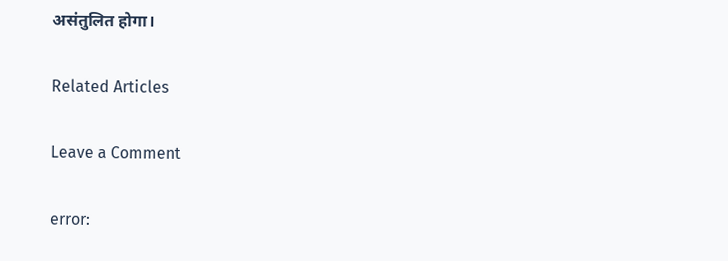असंतुलित होगा।

Related Articles

Leave a Comment

error: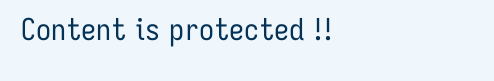Content is protected !!